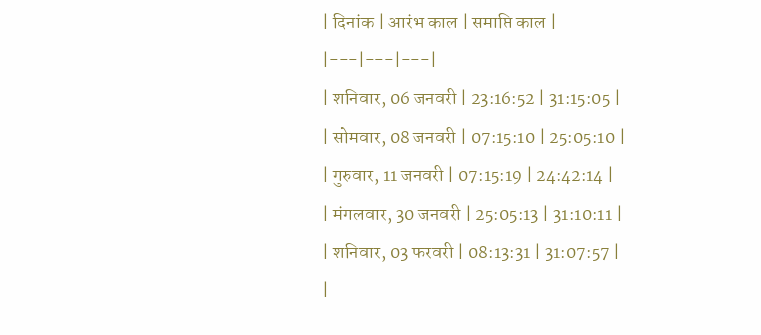| दिनांक | आरंभ काल | समाप्ति काल |
|---|---|---|
| शनिवार, 06 जनवरी | 23:16:52 | 31:15:05 |
| सोमवार, 08 जनवरी | 07:15:10 | 25:05:10 |
| गुरुवार, 11 जनवरी | 07:15:19 | 24:42:14 |
| मंगलवार, 30 जनवरी | 25:05:13 | 31:10:11 |
| शनिवार, 03 फरवरी | 08:13:31 | 31:07:57 |
|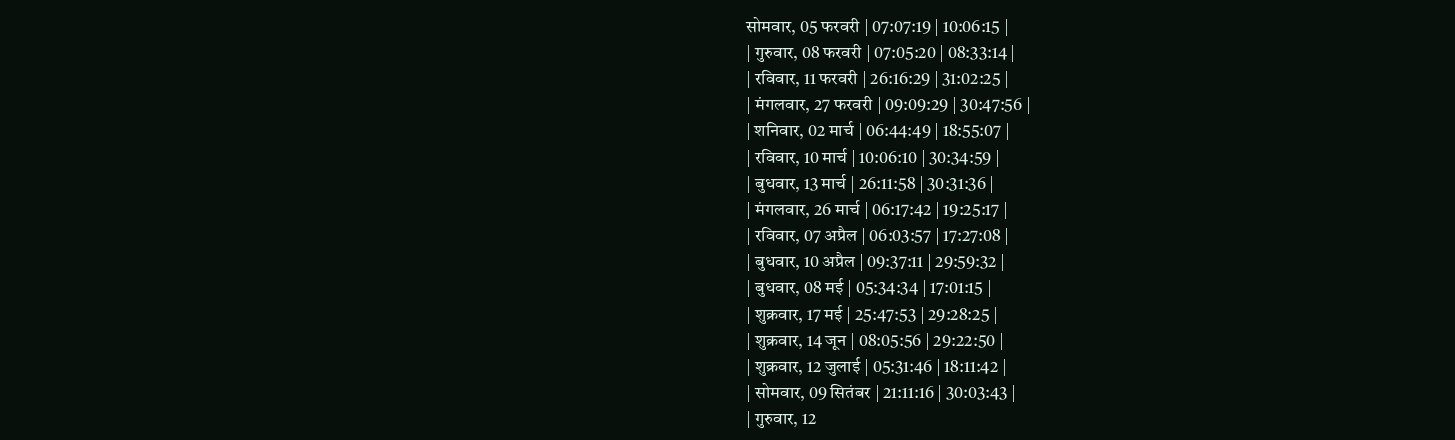सोमवार, 05 फरवरी | 07:07:19 | 10:06:15 |
| गुरुवार, 08 फरवरी | 07:05:20 | 08:33:14 |
| रविवार, 11 फरवरी | 26:16:29 | 31:02:25 |
| मंगलवार, 27 फरवरी | 09:09:29 | 30:47:56 |
| शनिवार, 02 मार्च | 06:44:49 | 18:55:07 |
| रविवार, 10 मार्च | 10:06:10 | 30:34:59 |
| बुधवार, 13 मार्च | 26:11:58 | 30:31:36 |
| मंगलवार, 26 मार्च | 06:17:42 | 19:25:17 |
| रविवार, 07 अप्रैल | 06:03:57 | 17:27:08 |
| बुधवार, 10 अप्रैल | 09:37:11 | 29:59:32 |
| बुधवार, 08 मई | 05:34:34 | 17:01:15 |
| शुक्रवार, 17 मई | 25:47:53 | 29:28:25 |
| शुक्रवार, 14 जून | 08:05:56 | 29:22:50 |
| शुक्रवार, 12 जुलाई | 05:31:46 | 18:11:42 |
| सोमवार, 09 सितंबर | 21:11:16 | 30:03:43 |
| गुरुवार, 12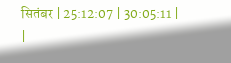सितंबर | 25:12:07 | 30:05:11 |
|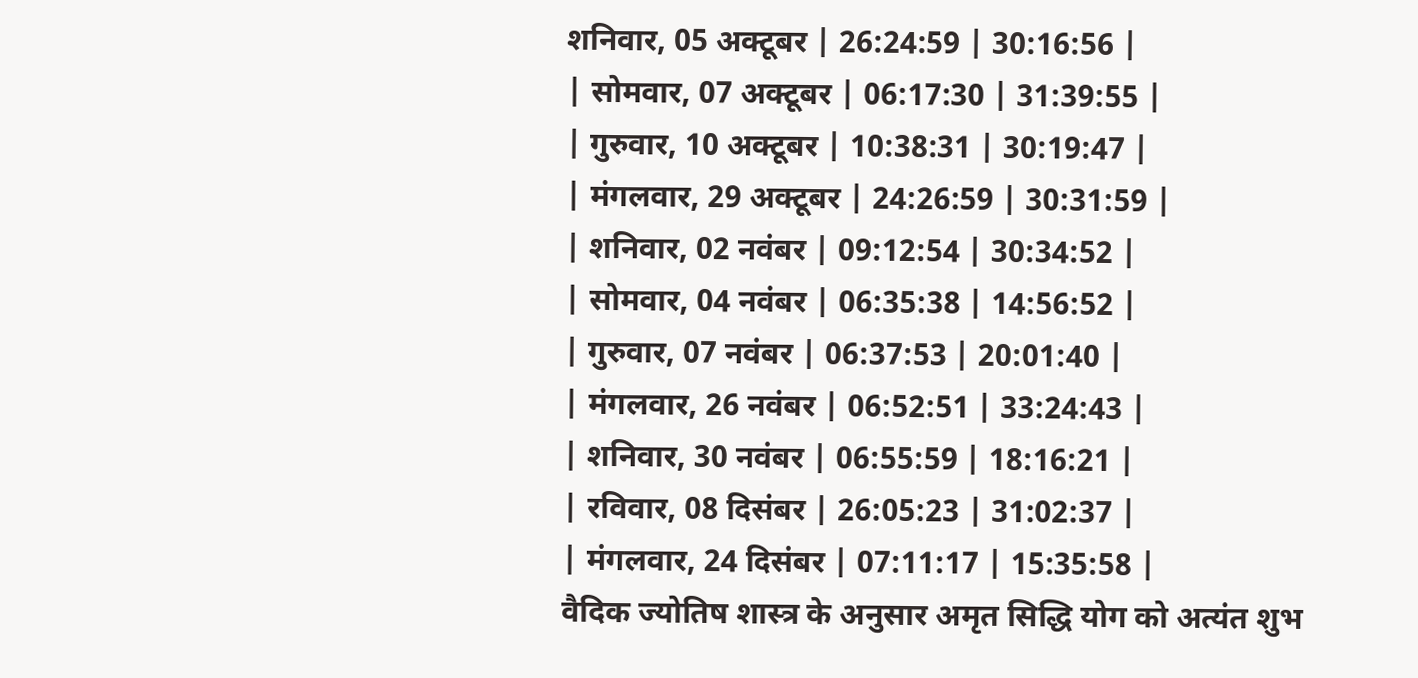शनिवार, 05 अक्टूबर | 26:24:59 | 30:16:56 |
| सोमवार, 07 अक्टूबर | 06:17:30 | 31:39:55 |
| गुरुवार, 10 अक्टूबर | 10:38:31 | 30:19:47 |
| मंगलवार, 29 अक्टूबर | 24:26:59 | 30:31:59 |
| शनिवार, 02 नवंबर | 09:12:54 | 30:34:52 |
| सोमवार, 04 नवंबर | 06:35:38 | 14:56:52 |
| गुरुवार, 07 नवंबर | 06:37:53 | 20:01:40 |
| मंगलवार, 26 नवंबर | 06:52:51 | 33:24:43 |
| शनिवार, 30 नवंबर | 06:55:59 | 18:16:21 |
| रविवार, 08 दिसंबर | 26:05:23 | 31:02:37 |
| मंगलवार, 24 दिसंबर | 07:11:17 | 15:35:58 |
वैदिक ज्योतिष शास्त्र के अनुसार अमृत सिद्धि योग को अत्यंत शुभ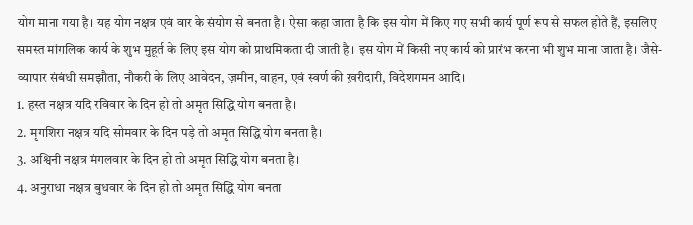योग माना गया है। यह योग नक्षत्र एवं वार के संयोग से बनता है। ऐसा कहा जाता है कि इस योग में किए गए सभी कार्य पूर्ण रूप से सफल होते हैं, इसलिए समस्त मांगलिक कार्य के शुभ मुहूर्त के लिए इस योग को प्राथमिकता दी जाती है। इस योग में किसी नए कार्य को प्रारंभ करना भी शुभ माना जाता है। जैसे- व्यापार संबंधी समझौता, नौकरी के लिए आवेदन, ज़मीन, वाहन, एवं स्वर्ण की ख़रीदारी, विदेशगमन आदि।
1. हस्त नक्षत्र यदि रविवार के दिन हो तो अमृत सिद्धि योग बनता है।
2. मृगशिरा नक्षत्र यदि सोमवार के दिन पड़े तो अमृत सिद्धि योग बनता है।
3. अश्विनी नक्षत्र मंगलवार के दिन हो तो अमृत सिद्धि योग बनता है।
4. अनुराधा नक्षत्र बुधवार के दिन हो तो अमृत सिद्धि योग बनता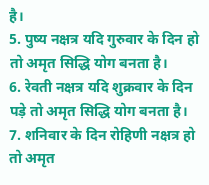है।
5. पुष्य नक्षत्र यदि गुरुवार के दिन हो तो अमृत सिद्धि योग बनता है।
6. रेवती नक्षत्र यदि शुक्रवार के दिन पड़े तो अमृत सिद्धि योग बनता है।
7. शनिवार के दिन रोहिणी नक्षत्र हो तो अमृत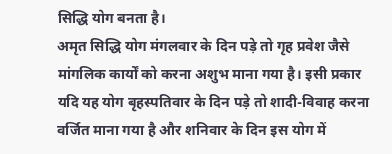सिद्धि योग बनता है।
अमृत सिद्धि योग मंगलवार के दिन पड़े तो गृह प्रवेश जैसे मांगलिक कार्यों को करना अशुभ माना गया है। इसी प्रकार यदि यह योग बृहस्पतिवार के दिन पड़े तो शादी-विवाह करना वर्जित माना गया है और शनिवार के दिन इस योग में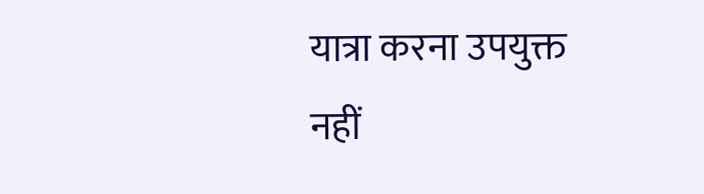यात्रा करना उपयुक्त नहीं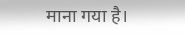माना गया है।